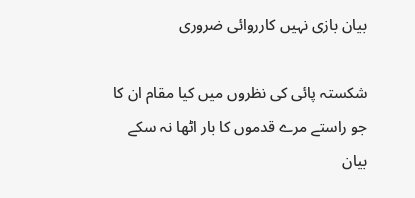بیان بازی نہیں کارروائی ضروری

شکستہ پائی کی نظروں میں کیا مقام ان کا
جو راستے مرے قدموں کا بار اٹھا نہ سکے
بیان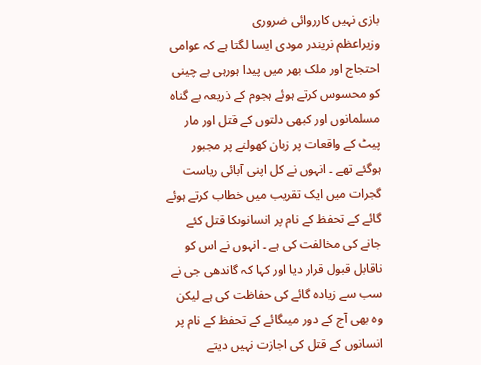بازی نہیں کارروائی ضروری
وزیراعظم نریندر مودی ایسا لگتا ہے کہ عوامی احتجاج اور ملک بھر میں پیدا ہورہی بے چینی کو محسوس کرتے ہوئے ہجوم کے ذریعہ بے گناہ مسلمانوں اور کبھی دلتوں کے قتل اور مار پیٹ کے واقعات پر زبان کھولنے پر مجبور ہوگئے تھے ۔ انہوں نے کل اپنی آبائی ریاست گجرات میں ایک تقریب میں خطاب کرتے ہوئے گائے کے تحفظ کے نام پر انسانوںکا قتل کئے جانے کی مخالفت کی ہے ۔ انہوں نے اس کو ناقابل قبول قرار دیا اور کہا کہ گاندھی جی نے سب سے زیادہ گائے کی حفاظت کی ہے لیکن وہ بھی آج کے دور میںگائے کے تحفظ کے نام پر انسانوں کے قتل کی اجازت نہیں دیتے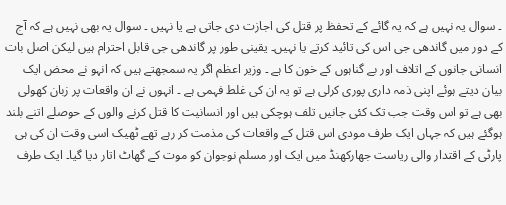۔ سوال یہ نہیں ہے کہ یہ گائے کے تحفظ پر قتل کی اجازت دی جاتی ہے یا نہیں ۔ سوال یہ بھی نہیں ہے کہ آج کے دور میں گاندھی جی اس کی تائید کرتے یا نہیں۔ یقینی طور پر گاندھی جی قابل احترام ہیں لیکن اصل بات انسانی جانوں کے اتلاف اور بے گناہوں کے خون کا ہے ۔ وزیر اعظم اگر یہ سمجھتے ہیں کہ انہو نے محض ایک بیان دیتے ہوئے اپنی ذمہ داری پوری کرلی ہے تو یہ ان کی غلط فہمی ہے ۔ انہوں نے ان واقعات پر زبان کھولی بھی ہے تو اس وقت جب تک کئی جانیں تلف ہوچکی ہیں اور انسانیت کا قتل کرنے والوں کے حوصلے اتنے بلند ہوگئے ہیں کہ جہاں ایک طرف مودی اس قتل کے واقعات کی مذمت کر رہے تھے ٹھیک اسی وقت ان کی ہی پارٹی کے اقتدار والی ریاست جھارکھنڈ میں ایک اور مسلم نوجوان کو موت کے گھاٹ اتار دیا گیا۔ ایک طرف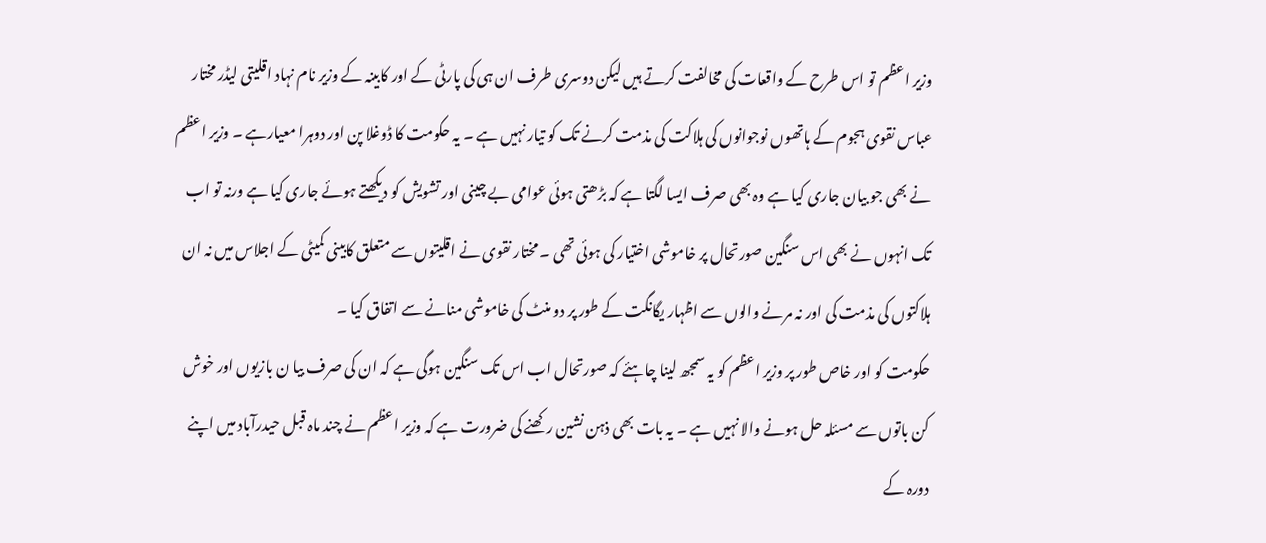وزیر اعظم تو اس طرح کے واقعات کی مخالفت کرتے ہیں لیکن دوسری طرف ان ہی کی پارٹی کے اور کابینہ کے وزیر نام نہاد اقلیتی لیڈر مختار عباس نقوی ہجوم کے ہاتھوں نوجوانوں کی ہلاکت کی مذمت کرنے تک کو تیار نہیں ہے ۔ یہ حکومت کا ڈوغلا پن اور دوہرا معیارہے ۔ وزیر اعظم نے بھی جو بیان جاری کیا ہے وہ بھی صرف ایسا لگتا ہے کہ بڑھتی ہوئی عوامی بے چینی اور تشویش کو دیکھتے ہوئے جاری کیا ہے ورنہ تو اب تک انہوں نے بھی اس سنگین صورتحال پر خاموشی اختیار کی ہوئی تھی ۔ مختار نقوی نے اقلیتوں سے متعلق کابینی کمیٹی کے اجلاس میں نہ ان ہلاکتوں کی مذمت کی اور نہ مرنے والوں سے اظہار یگانگت کے طور پر دو منٹ کی خاموشی منانے سے اتفاق کیا ۔
حکومت کو اور خاص طور پر وزیر اعظم کو یہ سمجھ لینا چاہئے کہ صورتحال اب اس تک سنگین ہوگی ہے کہ ان کی صرف بیا ن بازیوں اور خوش کن باتوں سے مسئلہ حل ہونے والا نہیں ہے ۔ یہ بات بھی ذہن نشین رکھنے کی ضرورت ہے کہ وزیر اعظم نے چند ماہ قبل حیدرآباد میں اپنے دورہ کے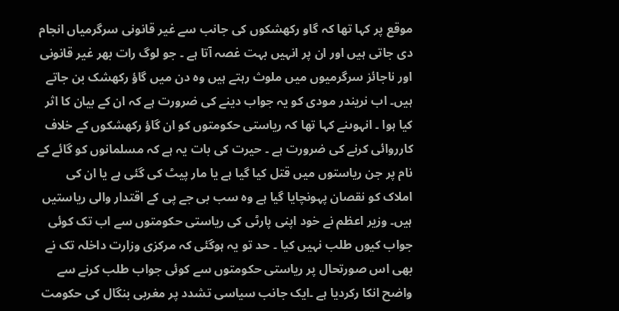موقع پر کہا تھا کہ گاو رکھشکوں کی جانب سے غیر قانونی سرگرمیاں انجام دی جاتی ہیں اور ان پر انہیں بہت غصہ آتا ہے ۔ جو لوگ رات بھر غیر قانونی اور ناجائز سرگرمیوں میں ملوث رہتے ہیں وہ دن میں گاؤ رکھشک بن جاتے ہیں۔ اب نریندر مودی کو یہ جواب دینے کی ضرورت ہے کہ ان کے بیان کا اثر کیا ہوا ۔ انہوںنے کہا تھا کہ ریاستی حکومتوں کو ان گاؤ رکھشکوں کے خلاف کارروائی کرنے کی ضرورت ہے ۔ حیرت کی بات یہ ہے کہ مسلمانوں کو گائے کے نام پر جن ریاستوں میں قتل کیا گیا ہے یا مار پیٹ کی گئی ہے یا ان کی املاک کو نقصان پہونچایا گیا ہے وہ سب بی جے پی کے اقتدار والی ریاستیں ہیں۔ وزیر اعظم نے خود اپنی پارٹی کی ریاستی حکومتوں سے اب تک کوئی جواب کیوں طلب نہیں کیا ۔ حد تو یہ ہوگئی کہ مرکزی وزارت داخلہ تک نے بھی اس صورتحال پر ریاستی حکومتوں سے کوئی جواب طلب کرنے سے واضح انکا رکردیا ہے ۔ایک جانب سیاسی تشدد پر مغربی بنگال کی حکومت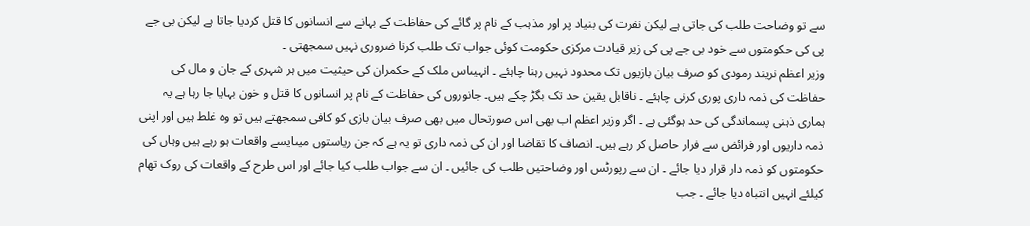سے تو وضاحت طلب کی جاتی ہے لیکن نفرت کی بنیاد پر اور مذہب کے نام پر گائے کی حفاظت کے بہانے سے انسانوں کا قتل کردیا جاتا ہے لیکن بی جے پی کی حکومتوں سے خود بی جے پی کی زیر قیادت مرکزی حکومت کوئی جواب تک طلب کرنا ضروری نہیں سمجھتی ۔
وزیر اعظم نریند رمودی کو صرف بیان بازیوں تک محدود نہیں رہنا چاہئے ۔ انہیںاس ملک کے حکمران کی حیثیت میں ہر شہری کے جان و مال کی حفاظت کی ذمہ داری پوری کرنی چاہئے ۔ ناقابل یقین حد تک بگڑ چکے ہیں۔ جانوروں کی حفاظت کے نام پر انسانوں کا قتل و خون بہایا جا رہا ہے یہ ہماری ذہنی پسماندگی کی حد ہوگئی ہے ۔ اگر وزیر اعظم اب بھی اس صورتحال میں بھی صرف بیان بازی کو کافی سمجھتے ہیں تو وہ غلط ہیں اور اپنی ذمہ داریوں اور فرائض سے فرار حاصل کر رہے ہیں۔ انصاف کا تقاضا اور ان کی ذمہ داری تو یہ ہے کہ جن ریاستوں میںایسے واقعات ہو رہے ہیں وہاں کی حکومتوں کو ذمہ دار قرار دیا جائے ۔ ان سے رپورٹس اور وضاحتیں طلب کی جائیں ۔ ان سے جواب طلب کیا جائے اور اس طرح کے واقعات کی روک تھام کیلئے انہیں انتباہ دیا جائے ۔ جب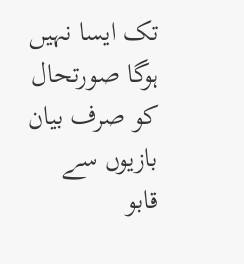تک ایسا نہیں ہوگا صورتحال کو صرف بیان بازیوں سے قابو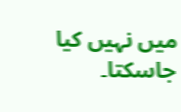میں نہیں کیا جاسکتا۔